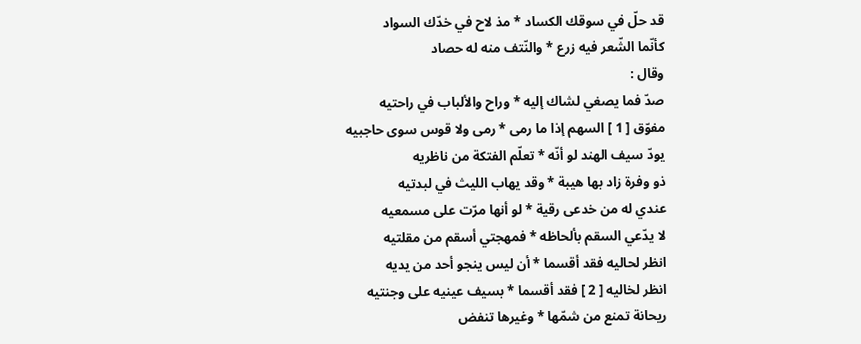قد حلّ في سوقك الكساد * مذ لاح في خدّك السواد
كأنّما الشّعر فيه زرع * والنّتف منه له حصاد
وقال :
صدّ فما يصغي لشاك إليه * وراح والألباب في راحتيه
مفوّق [ 1 ] السهم إذا ما رمى * رمى ولا قوس سوى حاجبيه
يودّ سيف الهند لو أنّه * تعلّم الفتكة من ناظريه
ذو وفرة زاد بها هيبة * وقد يهاب الليث في لبدتيه
عندي له من خدعى رقية * لو أنها مرّت على مسمعيه
لا يدّعي السقم بألحاظه * فمهجتي أسقم من مقلتيه
انظر لحاليه فقد أقسما * أن ليس ينجو أحد من يديه
انظر لخاليه [ 2 ] فقد أقسما * بسيف عينيه على وجنتيه
ريحانة تمنع من شمّها * وغيرها تنفض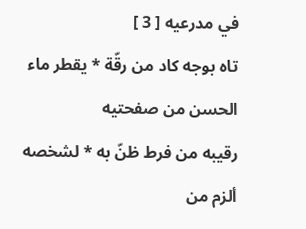في مدرعيه [ 3 ]
تاه بوجه كاد من رقّة * يقطر ماء الحسن من صفحتيه
رقيبه من فرط ظنّ به * لشخصه ألزم من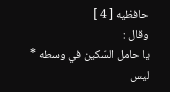حافظيه [ 4 ]
وقال :
يا حامل السّكين في وسطه * ليس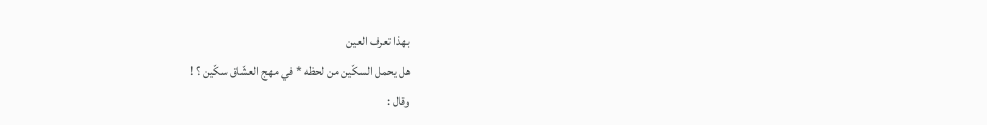بهذا تعرف العين
هل يحمل السكّين من لحظه * في مهج العشّاق سكّين ؟ !
وقال :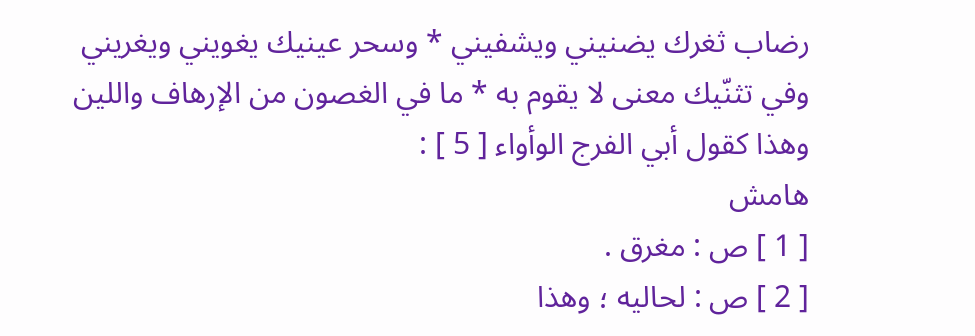رضاب ثغرك يضنيني ويشفيني * وسحر عينيك يغويني ويغريني
وفي تثنّيك معنى لا يقوم به * ما في الغصون من الإرهاف واللين
وهذا كقول أبي الفرج الوأواء [ 5 ] :
هامش
[ 1 ] ص : مغرق .
[ 2 ] ص : لحاليه ؛ وهذا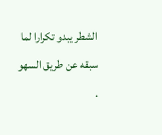الشطر يبدو تكرارا لما سبقه عن طريق السهو .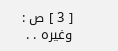[ 3 ] ص : وغيره . .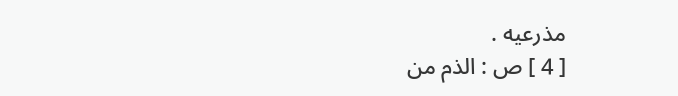مذرعيه .
[ 4 ] ص : الذم من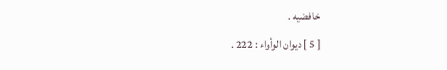خافضيه .
[ 5 ] ديوان الوأواء : 222 .